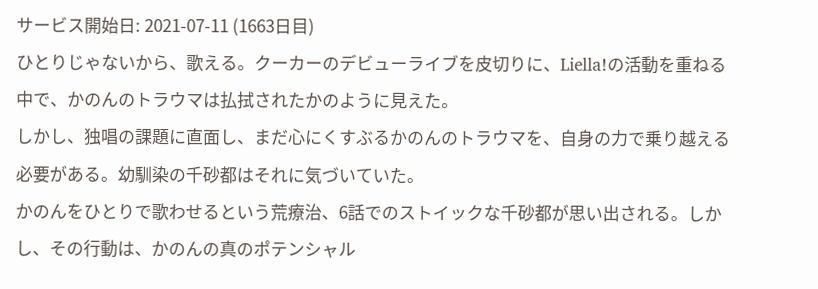サービス開始日: 2021-07-11 (1663日目)
ひとりじゃないから、歌える。クーカーのデビューライブを皮切りに、Liella!の活動を重ねる中で、かのんのトラウマは払拭されたかのように見えた。
しかし、独唱の課題に直面し、まだ心にくすぶるかのんのトラウマを、自身の力で乗り越える必要がある。幼馴染の千砂都はそれに気づいていた。
かのんをひとりで歌わせるという荒療治、6話でのストイックな千砂都が思い出される。しかし、その行動は、かのんの真のポテンシャル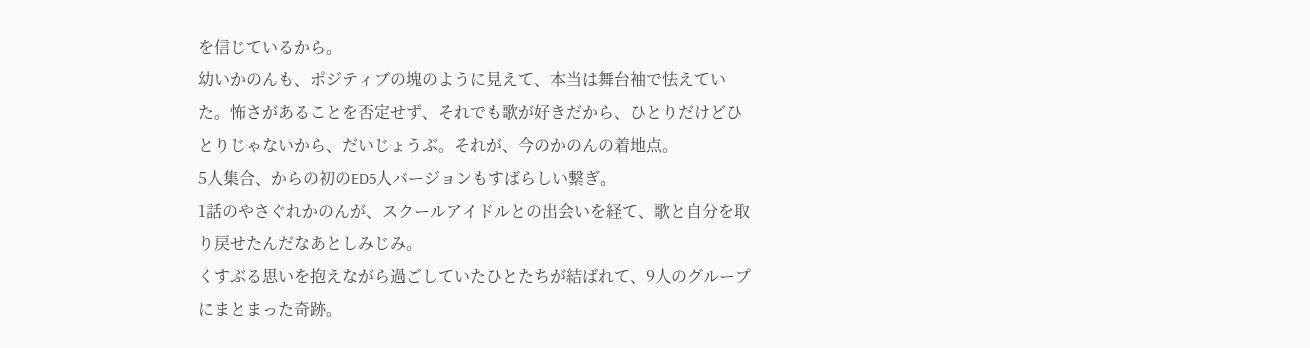を信じているから。
幼いかのんも、ポジティブの塊のように見えて、本当は舞台袖で怯えていた。怖さがあることを否定せず、それでも歌が好きだから、ひとりだけどひとりじゃないから、だいじょうぶ。それが、今のかのんの着地点。
5人集合、からの初のED5人バージョンもすばらしい繋ぎ。
1話のやさぐれかのんが、スクールアイドルとの出会いを経て、歌と自分を取り戻せたんだなあとしみじみ。
くすぶる思いを抱えながら過ごしていたひとたちが結ばれて、9人のグループにまとまった奇跡。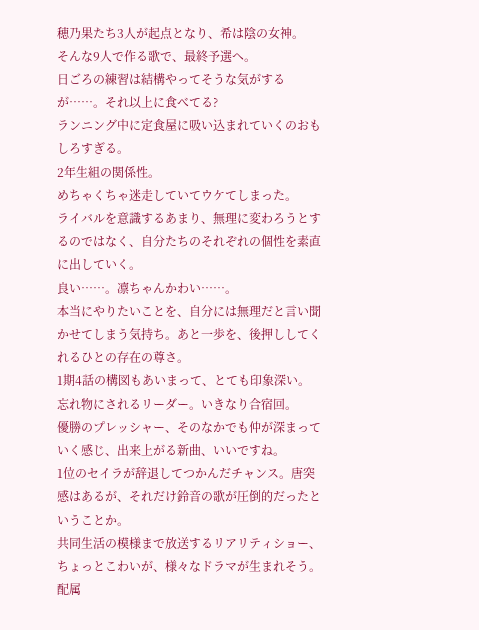穂乃果たち3人が起点となり、希は陰の女神。
そんな9人で作る歌で、最終予選へ。
日ごろの練習は結構やってそうな気がするが……。それ以上に食べてる?
ランニング中に定食屋に吸い込まれていくのおもしろすぎる。
2年生組の関係性。
めちゃくちゃ迷走していてウケてしまった。
ライバルを意識するあまり、無理に変わろうとするのではなく、自分たちのそれぞれの個性を素直に出していく。
良い……。凛ちゃんかわい……。
本当にやりたいことを、自分には無理だと言い聞かせてしまう気持ち。あと一歩を、後押ししてくれるひとの存在の尊さ。
1期4話の構図もあいまって、とても印象深い。
忘れ物にされるリーダー。いきなり合宿回。
優勝のプレッシャー、そのなかでも仲が深まっていく感じ、出来上がる新曲、いいですね。
1位のセイラが辞退してつかんだチャンス。唐突感はあるが、それだけ鈴音の歌が圧倒的だったということか。
共同生活の模様まで放送するリアリティショー、ちょっとこわいが、様々なドラマが生まれそう。
配属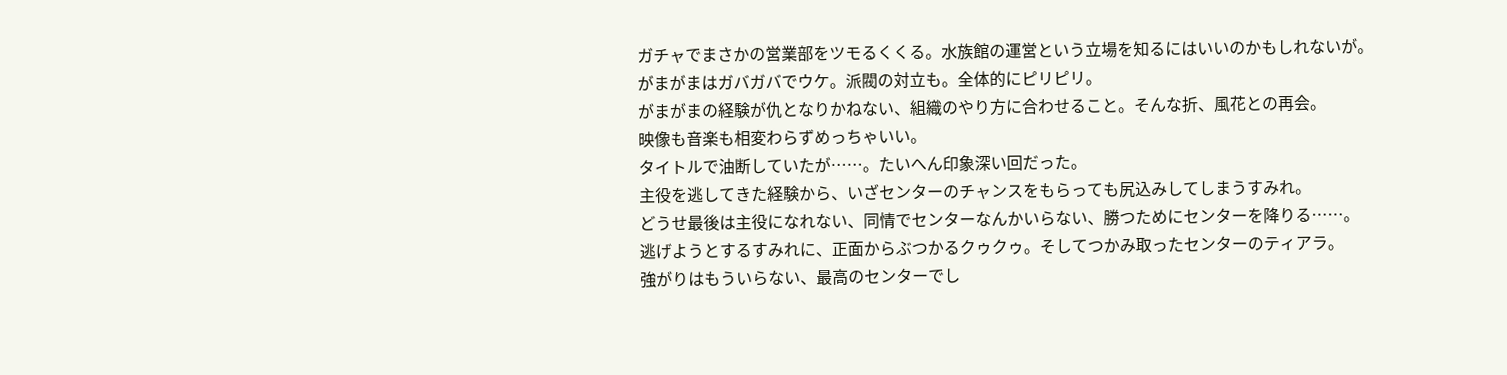ガチャでまさかの営業部をツモるくくる。水族館の運営という立場を知るにはいいのかもしれないが。
がまがまはガバガバでウケ。派閥の対立も。全体的にピリピリ。
がまがまの経験が仇となりかねない、組織のやり方に合わせること。そんな折、風花との再会。
映像も音楽も相変わらずめっちゃいい。
タイトルで油断していたが……。たいへん印象深い回だった。
主役を逃してきた経験から、いざセンターのチャンスをもらっても尻込みしてしまうすみれ。
どうせ最後は主役になれない、同情でセンターなんかいらない、勝つためにセンターを降りる……。
逃げようとするすみれに、正面からぶつかるクゥクゥ。そしてつかみ取ったセンターのティアラ。
強がりはもういらない、最高のセンターでし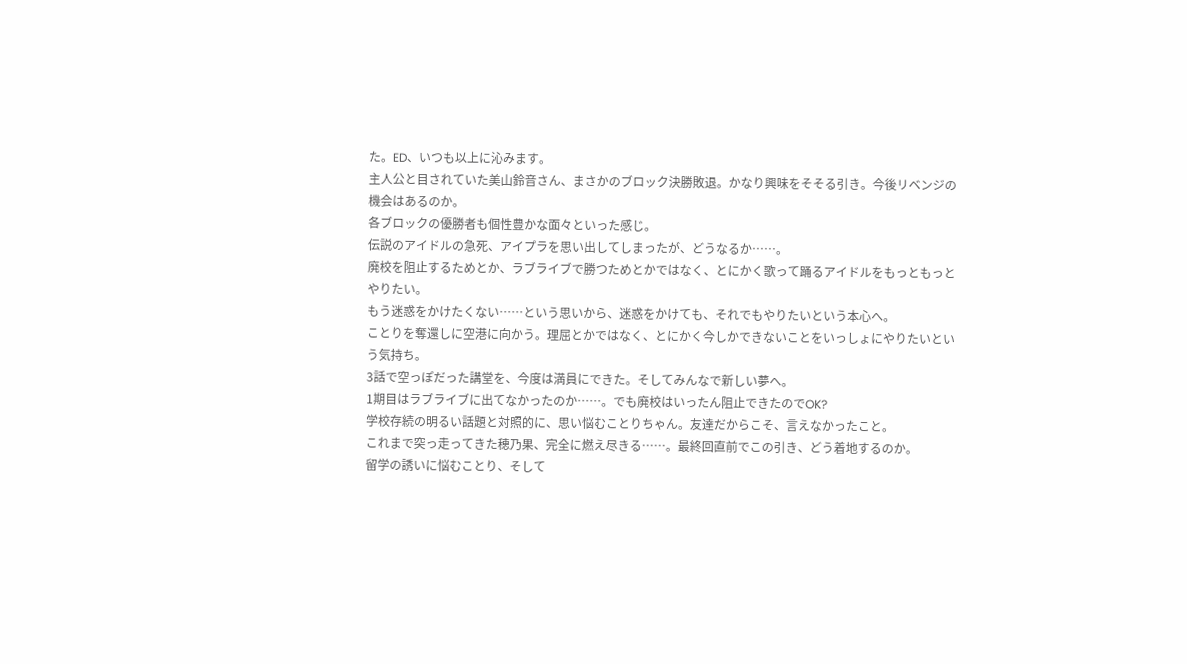た。ED、いつも以上に沁みます。
主人公と目されていた美山鈴音さん、まさかのブロック決勝敗退。かなり興味をそそる引き。今後リベンジの機会はあるのか。
各ブロックの優勝者も個性豊かな面々といった感じ。
伝説のアイドルの急死、アイプラを思い出してしまったが、どうなるか……。
廃校を阻止するためとか、ラブライブで勝つためとかではなく、とにかく歌って踊るアイドルをもっともっとやりたい。
もう迷惑をかけたくない……という思いから、迷惑をかけても、それでもやりたいという本心へ。
ことりを奪還しに空港に向かう。理屈とかではなく、とにかく今しかできないことをいっしょにやりたいという気持ち。
3話で空っぽだった講堂を、今度は満員にできた。そしてみんなで新しい夢へ。
1期目はラブライブに出てなかったのか……。でも廃校はいったん阻止できたのでOK?
学校存続の明るい話題と対照的に、思い悩むことりちゃん。友達だからこそ、言えなかったこと。
これまで突っ走ってきた穂乃果、完全に燃え尽きる……。最終回直前でこの引き、どう着地するのか。
留学の誘いに悩むことり、そして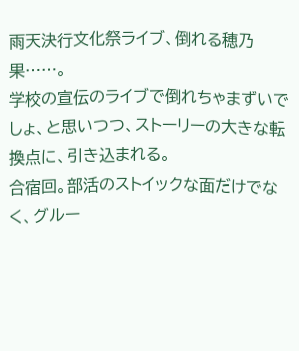雨天決行文化祭ライブ、倒れる穂乃果……。
学校の宣伝のライブで倒れちゃまずいでしょ、と思いつつ、ストーリーの大きな転換点に、引き込まれる。
合宿回。部活のストイックな面だけでなく、グルー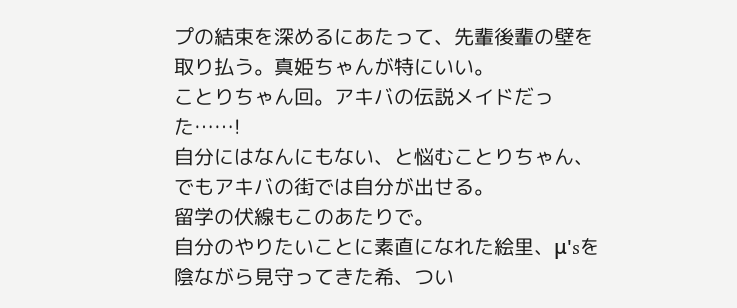プの結束を深めるにあたって、先輩後輩の壁を取り払う。真姫ちゃんが特にいい。
ことりちゃん回。アキバの伝説メイドだった……!
自分にはなんにもない、と悩むことりちゃん、でもアキバの街では自分が出せる。
留学の伏線もこのあたりで。
自分のやりたいことに素直になれた絵里、μ'sを陰ながら見守ってきた希、つい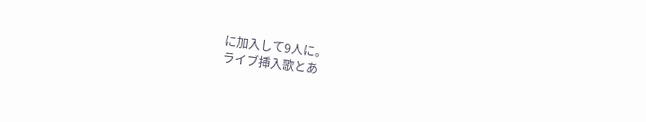に加入して9人に。
ライブ挿入歌とあ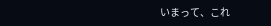いまって、これ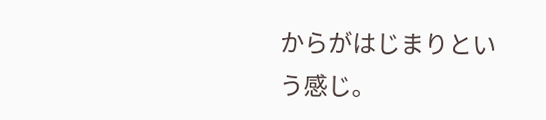からがはじまりという感じ。